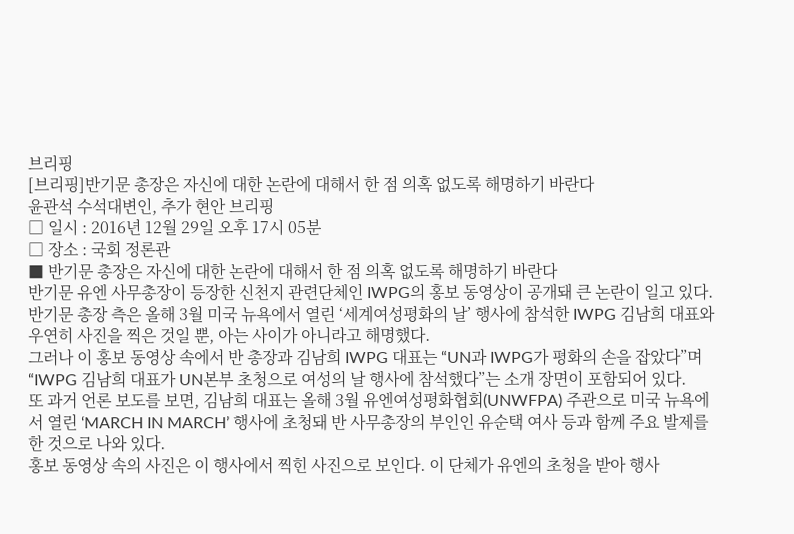브리핑
[브리핑]반기문 총장은 자신에 대한 논란에 대해서 한 점 의혹 없도록 해명하기 바란다
윤관석 수석대변인, 추가 현안 브리핑
□ 일시 : 2016년 12월 29일 오후 17시 05분
□ 장소 : 국회 정론관
■ 반기문 총장은 자신에 대한 논란에 대해서 한 점 의혹 없도록 해명하기 바란다
반기문 유엔 사무총장이 등장한 신천지 관련단체인 IWPG의 홍보 동영상이 공개돼 큰 논란이 일고 있다.
반기문 총장 측은 올해 3월 미국 뉴욕에서 열린 ‘세계여성평화의 날’ 행사에 참석한 IWPG 김남희 대표와 우연히 사진을 찍은 것일 뿐, 아는 사이가 아니라고 해명했다.
그러나 이 홍보 동영상 속에서 반 총장과 김남희 IWPG 대표는 “UN과 IWPG가 평화의 손을 잡았다”며 “IWPG 김남희 대표가 UN본부 초청으로 여성의 날 행사에 참석했다”는 소개 장면이 포함되어 있다.
또 과거 언론 보도를 보면, 김남희 대표는 올해 3월 유엔여성평화협회(UNWFPA) 주관으로 미국 뉴욕에서 열린 ‘MARCH IN MARCH’ 행사에 초청돼 반 사무총장의 부인인 유순택 여사 등과 함께 주요 발제를 한 것으로 나와 있다.
홍보 동영상 속의 사진은 이 행사에서 찍힌 사진으로 보인다. 이 단체가 유엔의 초청을 받아 행사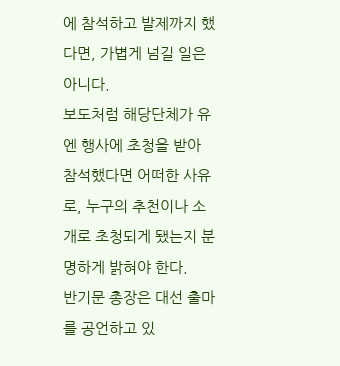에 참석하고 발제까지 했다면, 가볍게 넘길 일은 아니다.
보도처럼 해당단체가 유엔 행사에 초청을 받아 참석했다면 어떠한 사유로, 누구의 추천이나 소개로 초청되게 됐는지 분명하게 밝혀야 한다.
반기문 총장은 대선 출마를 공언하고 있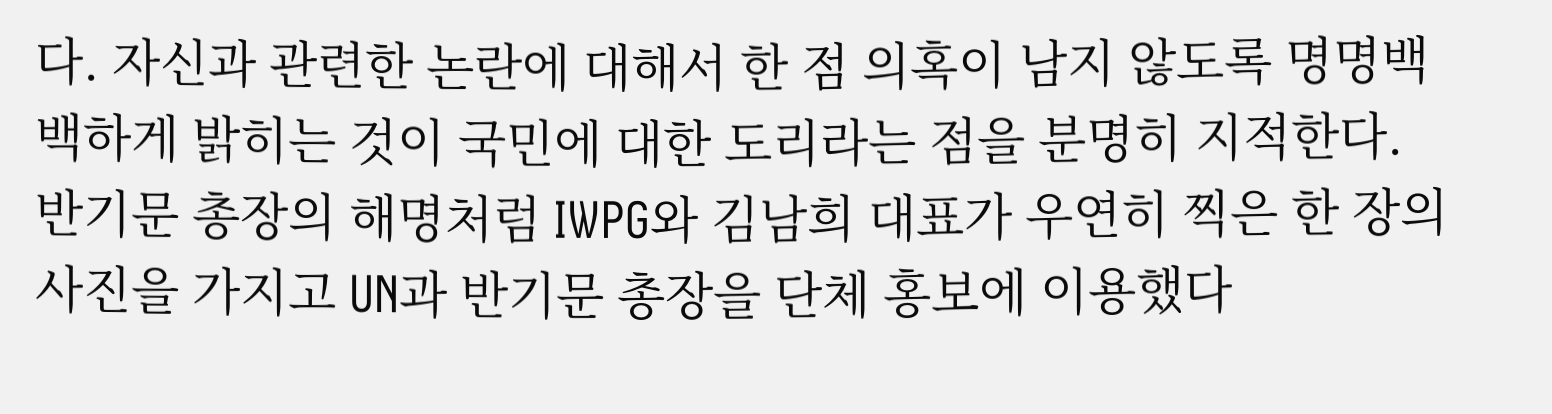다. 자신과 관련한 논란에 대해서 한 점 의혹이 남지 않도록 명명백백하게 밝히는 것이 국민에 대한 도리라는 점을 분명히 지적한다.
반기문 총장의 해명처럼 IWPG와 김남희 대표가 우연히 찍은 한 장의 사진을 가지고 UN과 반기문 총장을 단체 홍보에 이용했다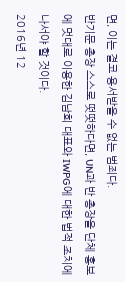면, 이는 결코 용서받을 수 없는 범죄다.
반기문 총장 스스로 떳떳하다면, UN과 반 총장을 단체 홍보에 멋대로 이용한 김남희 대표와 IWPG에 대한 법적 조치에 나서야 할 것이다.
2016년 12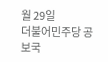월 29일
더불어민주당 공보국